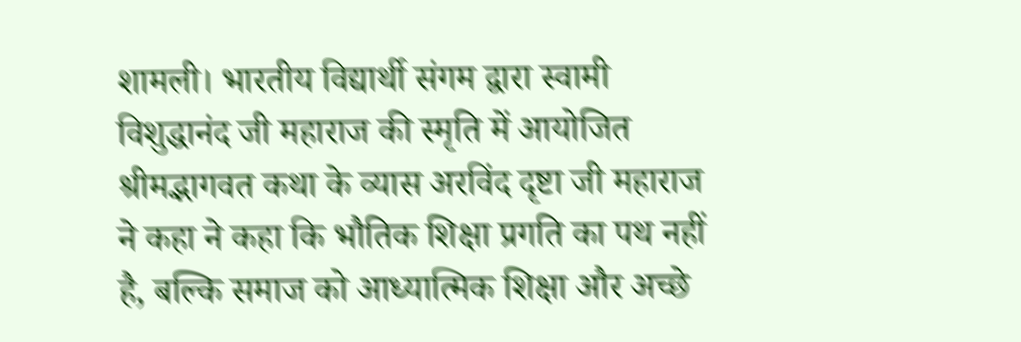शामली। भारतीय विद्यार्थी संगम द्वारा स्वामी विशुद्धानंद जी महाराज की स्मृति में आयोजित श्रीमद्भागवत कथा के व्यास अरविंद दृष्टा जी महाराज ने कहा ने कहा कि भौतिक शिक्षा प्रगति का पथ नहीं है, बल्कि समाज को आध्यात्मिक शिक्षा और अच्छे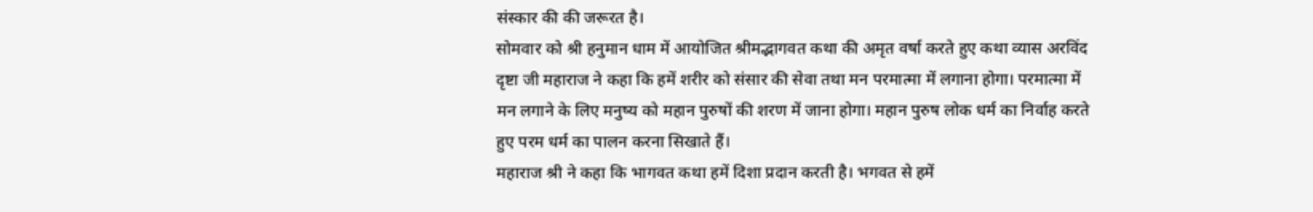संस्कार की की जरूरत है।
सोमवार को श्री हनुमान धाम में आयोजित श्रीमद्भागवत कथा की अमृत वर्षा करते हुए कथा व्यास अरविंद दृष्टा जी महाराज ने कहा कि हमें शरीर को संसार की सेवा तथा मन परमात्मा में लगाना होगा। परमात्मा में मन लगाने के लिए मनुष्य को महान पुरुषों की शरण में जाना होगा। महान पुरुष लोक धर्म का निर्वाह करते हुए परम धर्म का पालन करना सिखाते हैं।
महाराज श्री ने कहा कि भागवत कथा हमें दिशा प्रदान करती है। भगवत से हमें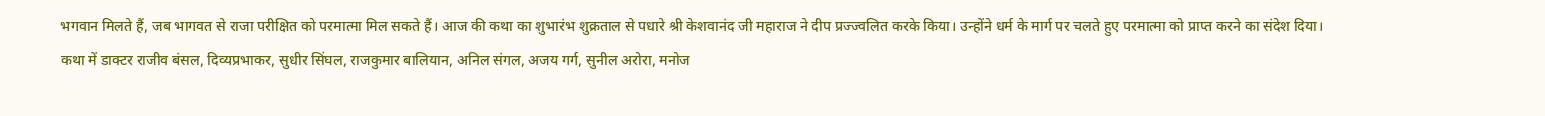भगवान मिलते हैं, जब भागवत से राजा परीक्षित को परमात्मा मिल सकते हैं। आज की कथा का शुभारंभ शुक्रताल से पधारे श्री केशवानंद जी महाराज ने दीप प्रज्ज्वलित करके किया। उन्होंने धर्म के मार्ग पर चलते हुए परमात्मा को प्राप्त करने का संदेश दिया।
कथा में डाक्टर राजीव बंसल, दिव्यप्रभाकर, सुधीर सिंघल, राजकुमार बालियान, अनिल संगल, अजय गर्ग, सुनील अरोरा, मनोज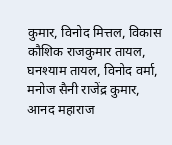कुमार, विनोद मित्तल, विकास कौशिक राजकुमार तायल, घनश्याम तायल, विनोद वर्मा, मनोज सैनी राजेंद्र कुमार, आनद महाराज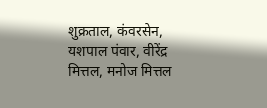शुक्रताल, कंवरसेन, यशपाल पंवार, वीरेंद्र मित्तल, मनोज मित्तल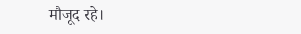मौजूद रहे।